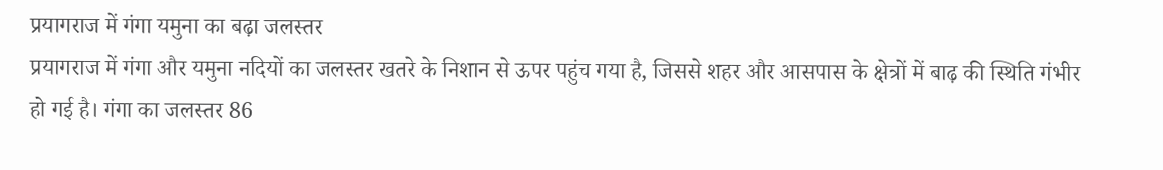प्रयागराज में गंगा यमुना का बढ़ा जलस्तर
प्रयागराज में गंगा और यमुना नदियों का जलस्तर खतरे के निशान से ऊपर पहुंच गया है, जिससे शहर और आसपास के क्षेत्रों में बाढ़ की स्थिति गंभीर हो गई है। गंगा का जलस्तर 86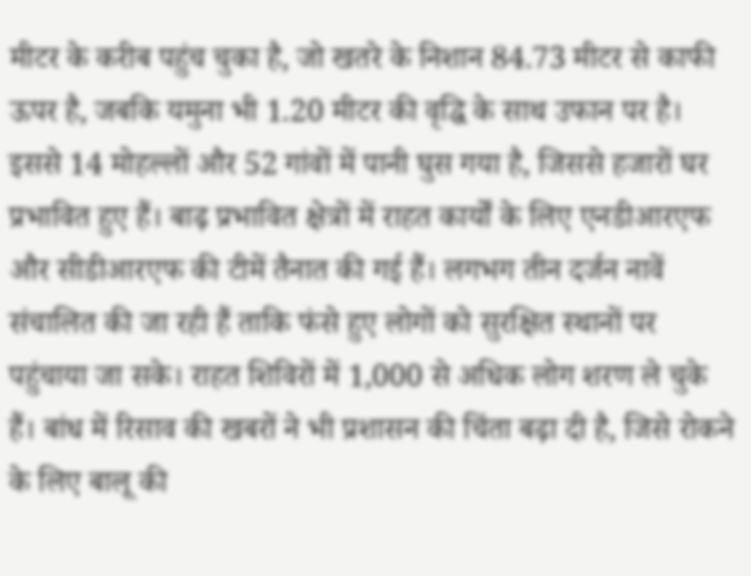मीटर के करीब पहुंच चुका है, जो खतरे के निशान 84.73 मीटर से काफी ऊपर है, जबकि यमुना भी 1.20 मीटर की वृद्धि के साथ उफान पर है। इससे 14 मोहल्लों और 52 गांवों में पानी घुस गया है, जिससे हजारों घर प्रभावित हुए हैं। बाढ़ प्रभावित क्षेत्रों में राहत कार्यों के लिए एनडीआरएफ और सीडीआरएफ की टीमें तैनात की गई हैं। लगभग तीन दर्जन नावें संचालित की जा रही हैं ताकि फंसे हुए लोगों को सुरक्षित स्थानों पर पहुंचाया जा सके। राहत शिविरों में 1,000 से अधिक लोग शरण ले चुके हैं। बांध में रिसाव की खबरों ने भी प्रशासन की चिंता बढ़ा दी है, जिसे रोकने के लिए बालू की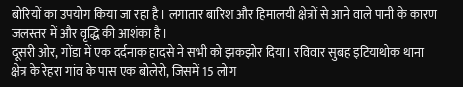बोरियों का उपयोग किया जा रहा है। लगातार बारिश और हिमालयी क्षेत्रों से आने वाले पानी के कारण जलस्तर में और वृद्धि की आशंका है।
दूसरी ओर, गोंडा में एक दर्दनाक हादसे ने सभी को झकझोर दिया। रविवार सुबह इटियाथोक थाना क्षेत्र के रेहरा गांव के पास एक बोलेरो, जिसमें 15 लोग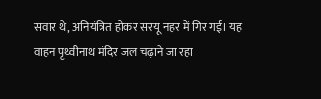सवार थे, अनियंत्रित होकर सरयू नहर में गिर गई। यह वाहन पृथ्वीनाथ मंदिर जल चढ़ाने जा रहा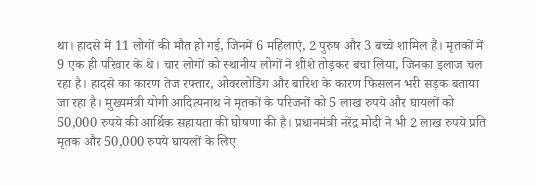था। हादसे में 11 लोगों की मौत हो गई, जिनमें 6 महिलाएं, 2 पुरुष और 3 बच्चे शामिल हैं। मृतकों में 9 एक ही परिवार के थे। चार लोगों को स्थानीय लोगों ने शीशे तोड़कर बचा लिया, जिनका इलाज चल रहा है। हादसे का कारण तेज रफ्तार, ओवरलोडिंग और बारिश के कारण फिसलन भरी सड़क बताया जा रहा है। मुख्यमंत्री योगी आदित्यनाथ ने मृतकों के परिजनों को 5 लाख रुपये और घायलों को 50,000 रुपये की आर्थिक सहायता की घोषणा की है। प्रधानमंत्री नरेंद्र मोदी ने भी 2 लाख रुपये प्रति मृतक और 50,000 रुपये घायलों के लिए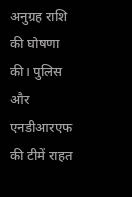अनुग्रह राशि की घोषणा की। पुलिस और एनडीआरएफ की टीमें राहत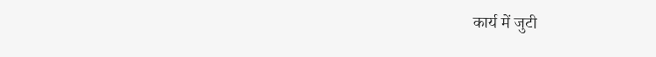कार्य में जुटी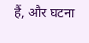हैं, और घटना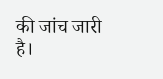की जांच जारी है।